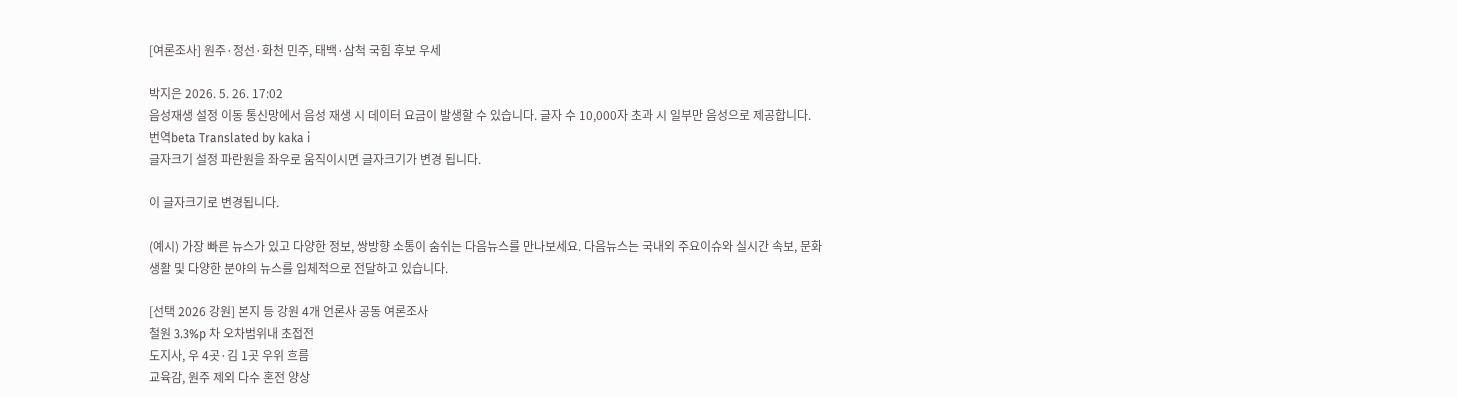[여론조사] 원주·정선·화천 민주, 태백·삼척 국힘 후보 우세

박지은 2026. 5. 26. 17:02
음성재생 설정 이동 통신망에서 음성 재생 시 데이터 요금이 발생할 수 있습니다. 글자 수 10,000자 초과 시 일부만 음성으로 제공합니다.
번역beta Translated by kaka i
글자크기 설정 파란원을 좌우로 움직이시면 글자크기가 변경 됩니다.

이 글자크기로 변경됩니다.

(예시) 가장 빠른 뉴스가 있고 다양한 정보, 쌍방향 소통이 숨쉬는 다음뉴스를 만나보세요. 다음뉴스는 국내외 주요이슈와 실시간 속보, 문화생활 및 다양한 분야의 뉴스를 입체적으로 전달하고 있습니다.

[선택 2026 강원] 본지 등 강원 4개 언론사 공동 여론조사
철원 3.3%p 차 오차범위내 초접전
도지사, 우 4곳·김 1곳 우위 흐름
교육감, 원주 제외 다수 혼전 양상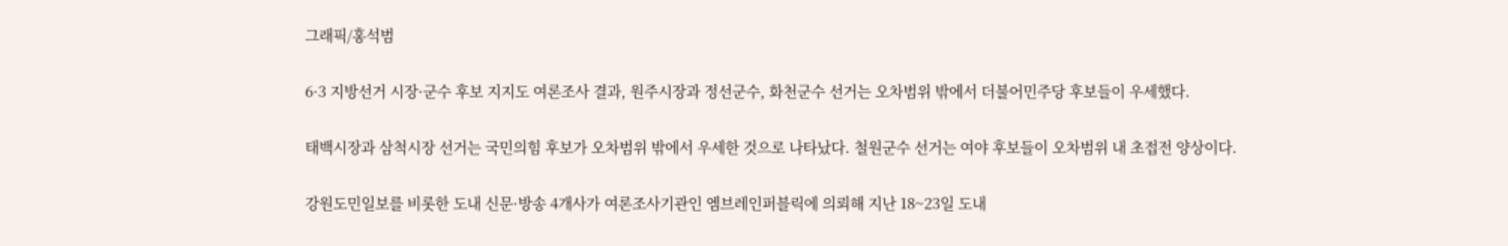그래픽/홍석범

6·3 지방선거 시장·군수 후보 지지도 여론조사 결과, 원주시장과 정선군수, 화천군수 선거는 오차범위 밖에서 더불어민주당 후보들이 우세했다.

태백시장과 삼척시장 선거는 국민의힘 후보가 오차범위 밖에서 우세한 것으로 나타났다. 철원군수 선거는 여야 후보들이 오차범위 내 초접전 양상이다.

강원도민일보를 비롯한 도내 신문·방송 4개사가 여론조사기관인 엠브레인퍼블릭에 의뢰해 지난 18~23일 도내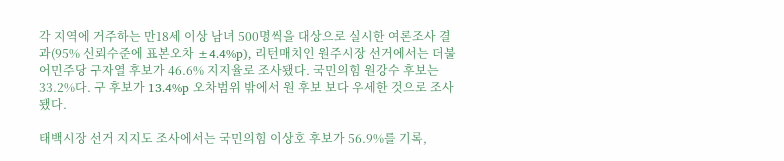각 지역에 거주하는 만18세 이상 남녀 500명씩을 대상으로 실시한 여론조사 결과(95% 신뢰수준에 표본오차 ±4.4%p), 리턴매치인 원주시장 선거에서는 더불어민주당 구자열 후보가 46.6% 지지율로 조사됐다. 국민의힘 원강수 후보는 33.2%다. 구 후보가 13.4%p 오차범위 밖에서 원 후보 보다 우세한 것으로 조사됐다.

태백시장 선거 지지도 조사에서는 국민의힘 이상호 후보가 56.9%를 기록,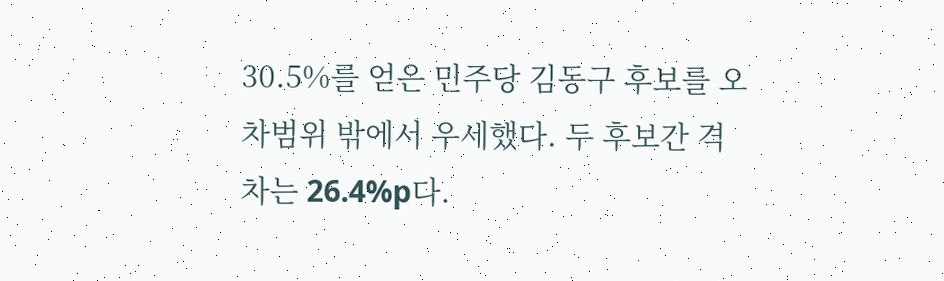30.5%를 얻은 민주당 김동구 후보를 오차범위 밖에서 우세했다. 두 후보간 격차는 26.4%p다.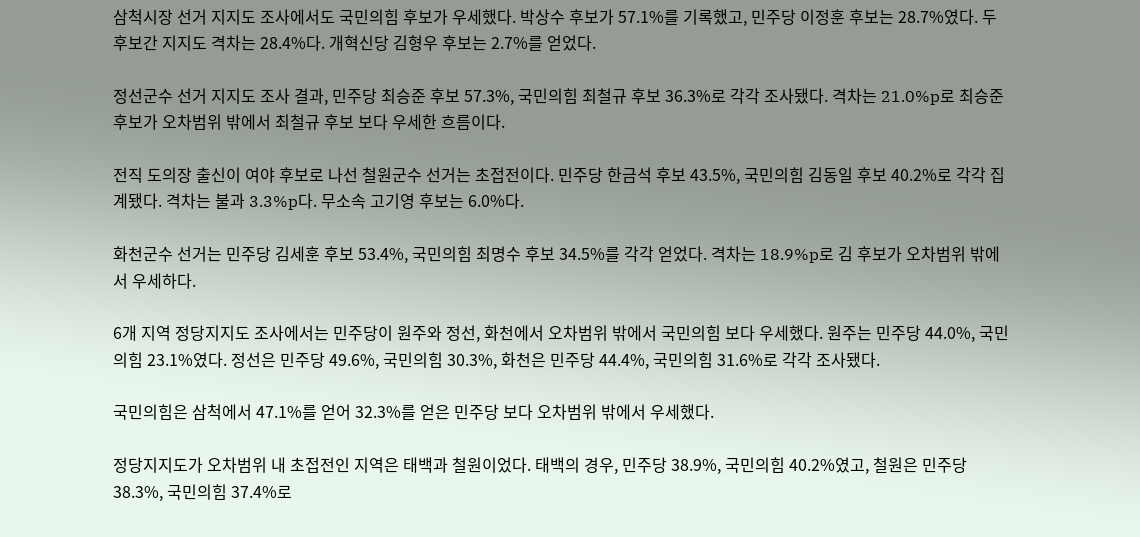삼척시장 선거 지지도 조사에서도 국민의힘 후보가 우세했다. 박상수 후보가 57.1%를 기록했고, 민주당 이정훈 후보는 28.7%였다. 두 후보간 지지도 격차는 28.4%다. 개혁신당 김형우 후보는 2.7%를 얻었다.

정선군수 선거 지지도 조사 결과, 민주당 최승준 후보 57.3%, 국민의힘 최철규 후보 36.3%로 각각 조사됐다. 격차는 21.0%p로 최승준 후보가 오차범위 밖에서 최철규 후보 보다 우세한 흐름이다.

전직 도의장 출신이 여야 후보로 나선 철원군수 선거는 초접전이다. 민주당 한금석 후보 43.5%, 국민의힘 김동일 후보 40.2%로 각각 집계됐다. 격차는 불과 3.3%p다. 무소속 고기영 후보는 6.0%다.

화천군수 선거는 민주당 김세훈 후보 53.4%, 국민의힘 최명수 후보 34.5%를 각각 얻었다. 격차는 18.9%p로 김 후보가 오차범위 밖에서 우세하다.

6개 지역 정당지지도 조사에서는 민주당이 원주와 정선, 화천에서 오차범위 밖에서 국민의힘 보다 우세했다. 원주는 민주당 44.0%, 국민의힘 23.1%였다. 정선은 민주당 49.6%, 국민의힘 30.3%, 화천은 민주당 44.4%, 국민의힘 31.6%로 각각 조사됐다.

국민의힘은 삼척에서 47.1%를 얻어 32.3%를 얻은 민주당 보다 오차범위 밖에서 우세했다.

정당지지도가 오차범위 내 초접전인 지역은 태백과 철원이었다. 태백의 경우, 민주당 38.9%, 국민의힘 40.2%였고, 철원은 민주당 38.3%, 국민의힘 37.4%로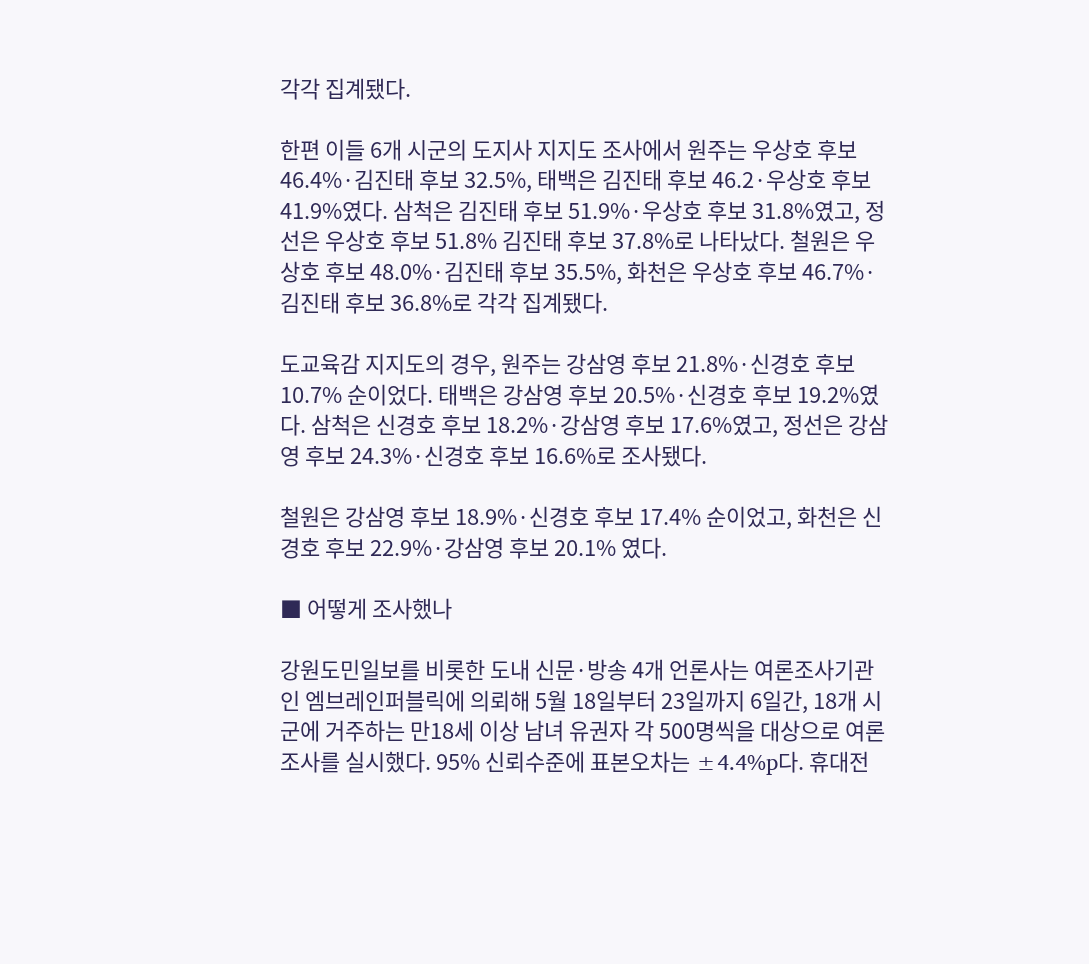각각 집계됐다.

한편 이들 6개 시군의 도지사 지지도 조사에서 원주는 우상호 후보 46.4%·김진태 후보 32.5%, 태백은 김진태 후보 46.2·우상호 후보 41.9%였다. 삼척은 김진태 후보 51.9%·우상호 후보 31.8%였고, 정선은 우상호 후보 51.8% 김진태 후보 37.8%로 나타났다. 철원은 우상호 후보 48.0%·김진태 후보 35.5%, 화천은 우상호 후보 46.7%·김진태 후보 36.8%로 각각 집계됐다.

도교육감 지지도의 경우, 원주는 강삼영 후보 21.8%·신경호 후보 10.7% 순이었다. 태백은 강삼영 후보 20.5%·신경호 후보 19.2%였다. 삼척은 신경호 후보 18.2%·강삼영 후보 17.6%였고, 정선은 강삼영 후보 24.3%·신경호 후보 16.6%로 조사됐다.

철원은 강삼영 후보 18.9%·신경호 후보 17.4% 순이었고, 화천은 신경호 후보 22.9%·강삼영 후보 20.1% 였다.

■ 어떻게 조사했나

강원도민일보를 비롯한 도내 신문·방송 4개 언론사는 여론조사기관인 엠브레인퍼블릭에 의뢰해 5월 18일부터 23일까지 6일간, 18개 시군에 거주하는 만18세 이상 남녀 유권자 각 500명씩을 대상으로 여론조사를 실시했다. 95% 신뢰수준에 표본오차는 ±4.4%p다. 휴대전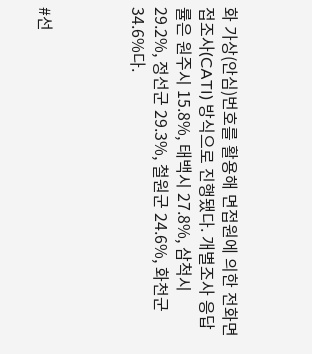화 가상(안심)번호를 활용해 면접원에 의한 전화면접조사(CATI) 방식으로 진행됐다. 개별조사 응답률은 원주시 15.8%, 태백시 27.8%, 삼척시 29.2%, 정선군 29.3%, 철원군 24.6%, 화천군 34.6%다.



#선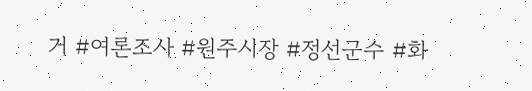거 #여론조사 #원주시장 #정선군수 #화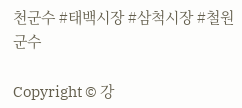천군수 #태백시장 #삼척시장 #철원군수

Copyright © 강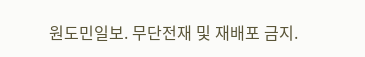원도민일보. 무단전재 및 재배포 금지.